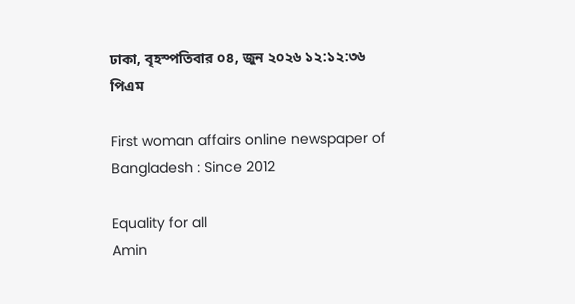ঢাকা, বৃহস্পতিবার ০৪, জুন ২০২৬ ১২:১২:৩৬ পিএম

First woman affairs online newspaper of Bangladesh : Since 2012

Equality for all
Amin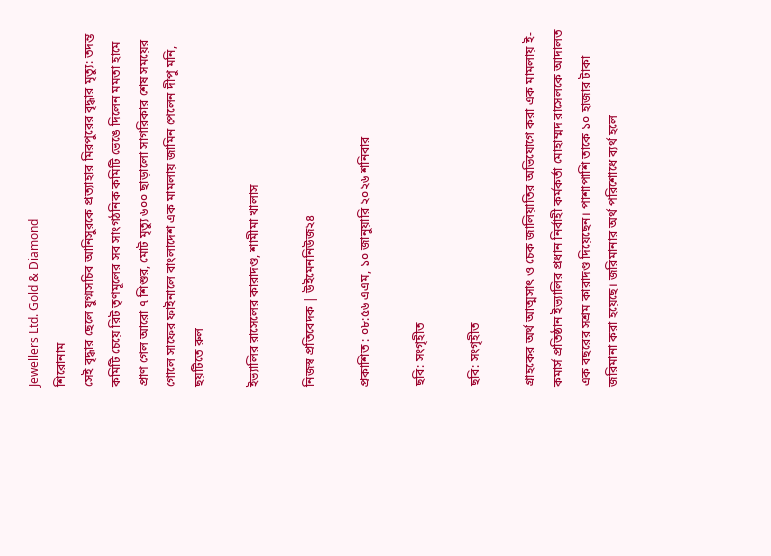Jewellers Ltd. Gold & Diamond
শিরোনাম
সেই বৃদ্ধার ছেলে যুগ্মসচিব আনিসুরকে প্রত্যাহার মিরপুরের বৃদ্ধার মৃত্যু: তদন্ত কমিটি চেয়ে রিট তৃণমূলের সব সাংগঠনিক কমিটি ভেঙে দিলেন মমতা হামে প্রাণ গেল আরো ৭ শিশুর, মোট মৃত্যু ৬০০ ছাড়ালো সাগরিকার শেষ সময়ের গোলে সাফের ফাইনালে বাংলাদেশ এক মামলায় জামিন পেলেন দীপু মনি, ছয়টিতে রুল

ইভ্যালির রাসেলের কারাদণ্ড, শামীমা খালাস

নিজস্ব প্রতিবেদক | উইমেননিউজ২৪

প্রকাশিত : ০৮:৫৬ এএম, ১০ জানুয়ারি ২০২৬ শনিবার

ছবি: সংগৃহীত

ছবি: সংগৃহীত

গ্রাহকের অর্থ আত্মসাৎ ও চেক জালিয়াতির অভিযোগে করা এক মামলায় ই-কমার্স প্রতিষ্ঠান ইভ্যালির প্রধান নির্বাহী কর্মকর্তা মোহাম্মদ রাসেলকে আদালত এক বছরের সশ্রম কারাদণ্ড দিয়েছেন। পাশাপাশি তাকে ১০ হাজার টাকা জরিমানা করা হয়েছে। জরিমানার অর্থ পরিশোধে ব্যর্থ হলে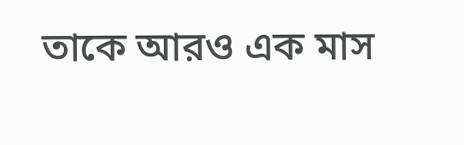তাকে আরও এক মাস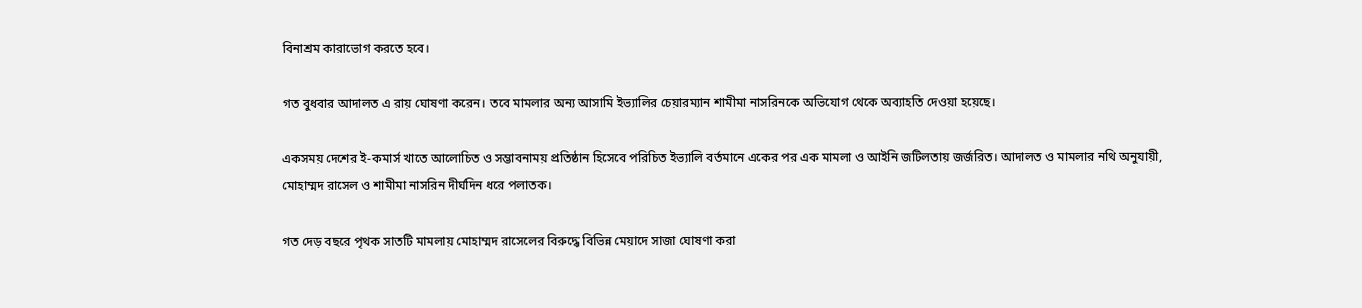বিনাশ্রম কারাভোগ করতে হবে।

গত বুধবার আদালত এ রায় ঘোষণা করেন। তবে মামলার অন্য আসামি ইভ্যালির চেয়ারম্যান শামীমা নাসরিনকে অভিযোগ থেকে অব্যাহতি দেওয়া হয়েছে।

একসময় দেশের ই-কমার্স খাতে আলোচিত ও সম্ভাবনাময় প্রতিষ্ঠান হিসেবে পরিচিত ইভ্যালি বর্তমানে একের পর এক মামলা ও আইনি জটিলতায় জর্জরিত। আদালত ও মামলার নথি অনুযায়ী, মোহাম্মদ রাসেল ও শামীমা নাসরিন দীর্ঘদিন ধরে পলাতক।

গত দেড় বছরে পৃথক সাতটি মামলায় মোহাম্মদ রাসেলের বিরুদ্ধে বিভিন্ন মেয়াদে সাজা ঘোষণা করা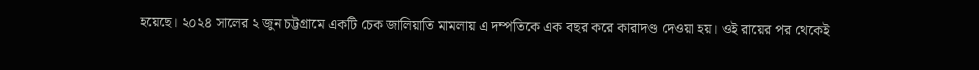হয়েছে। ২০২৪ সালের ২ জুন চট্টগ্রামে একটি চেক জালিয়াতি মামলায় এ দম্পতিকে এক বছর করে কারাদণ্ড দেওয়া হয়। ওই রায়ের পর থেকেই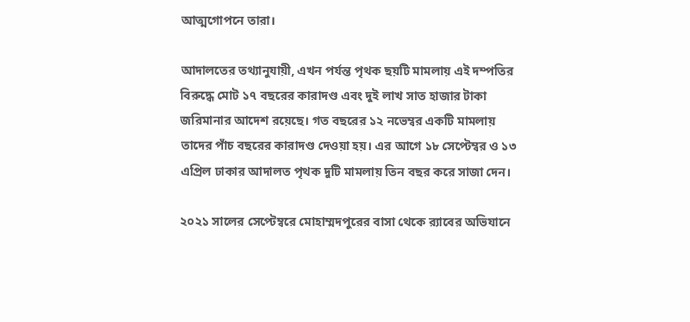আত্মগোপনে তারা।

আদালতের তথ্যানুযায়ী, এখন পর্যন্ত পৃথক ছয়টি মামলায় এই দম্পতির বিরুদ্ধে মোট ১৭ বছরের কারাদণ্ড এবং দুই লাখ সাত হাজার টাকা জরিমানার আদেশ রয়েছে। গত বছরের ১২ নভেম্বর একটি মামলায় তাদের পাঁচ বছরের কারাদণ্ড দেওয়া হয়। এর আগে ১৮ সেপ্টেম্বর ও ১৩ এপ্রিল ঢাকার আদালত পৃথক দুটি মামলায় তিন বছর করে সাজা দেন।

২০২১ সালের সেপ্টেম্বরে মোহাম্মদপুরের বাসা থেকে র‍্যাবের অভিযানে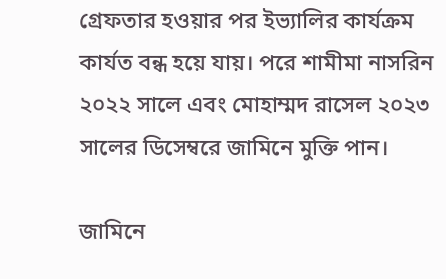গ্রেফতার হওয়ার পর ইভ্যালির কার্যক্রম কার্যত বন্ধ হয়ে যায়। পরে শামীমা নাসরিন ২০২২ সালে এবং মোহাম্মদ রাসেল ২০২৩ সালের ডিসেম্বরে জামিনে মুক্তি পান।

জামিনে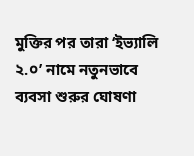মুক্তির পর তারা ‘ইভ্যালি ২.০’ নামে নতুনভাবে ব্যবসা শুরুর ঘোষণা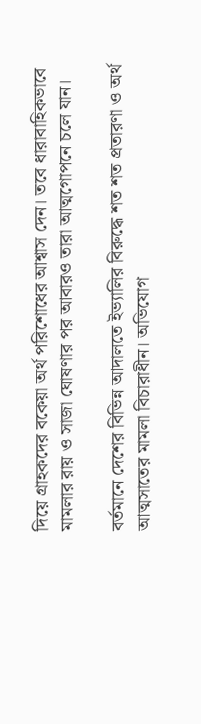দিয়ে গ্রাহকদের বকেয়া অর্থ পরিশোধের আশ্বাস দেন। তবে ধারাবাহিকভাবে মামলার রায় ও সাজা ঘোষণার পর আবারও তারা আত্মগোপনে চলে যান।

বর্তমানে দেশের বিভিন্ন আদালতে ইভ্যালির বিরুদ্ধে শত শত প্রতারণা ও অর্থ আত্মসাতের মামলা বিচারাধীন। অভিযোগ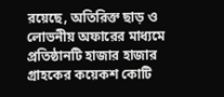রয়েছে, অতিরিক্ত ছাড় ও লোভনীয় অফারের মাধ্যমে প্রতিষ্ঠানটি হাজার হাজার গ্রাহকের কয়েকশ কোটি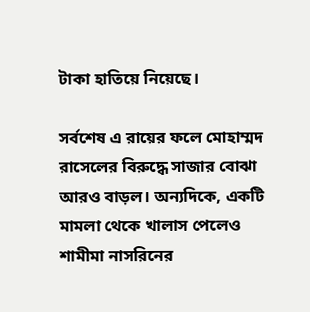টাকা হাতিয়ে নিয়েছে।

সর্বশেষ এ রায়ের ফলে মোহাম্মদ রাসেলের বিরুদ্ধে সাজার বোঝা আরও বাড়ল। অন্যদিকে, একটি মামলা থেকে খালাস পেলেও শামীমা নাসরিনের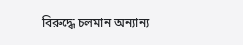বিরুদ্ধে চলমান অন্যান্য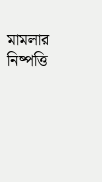মামলার নিষ্পত্তি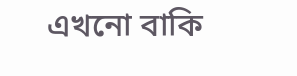এখনো বাকি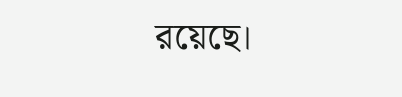রয়েছে।